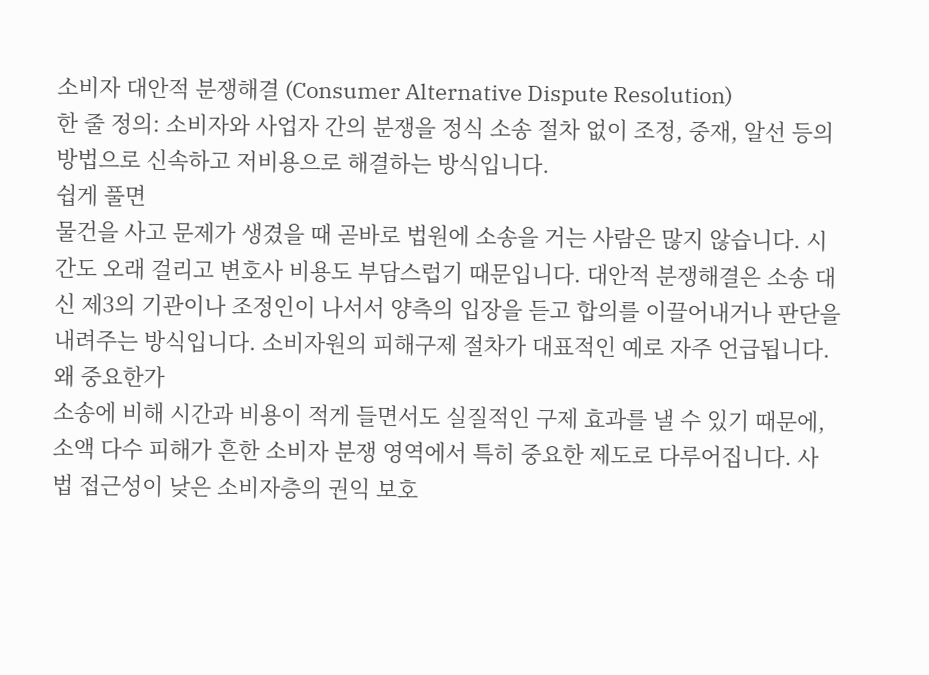소비자 대안적 분쟁해결 (Consumer Alternative Dispute Resolution)
한 줄 정의: 소비자와 사업자 간의 분쟁을 정식 소송 절차 없이 조정, 중재, 알선 등의 방법으로 신속하고 저비용으로 해결하는 방식입니다.
쉽게 풀면
물건을 사고 문제가 생겼을 때 곧바로 법원에 소송을 거는 사람은 많지 않습니다. 시간도 오래 걸리고 변호사 비용도 부담스럽기 때문입니다. 대안적 분쟁해결은 소송 대신 제3의 기관이나 조정인이 나서서 양측의 입장을 듣고 합의를 이끌어내거나 판단을 내려주는 방식입니다. 소비자원의 피해구제 절차가 대표적인 예로 자주 언급됩니다.
왜 중요한가
소송에 비해 시간과 비용이 적게 들면서도 실질적인 구제 효과를 낼 수 있기 때문에, 소액 다수 피해가 흔한 소비자 분쟁 영역에서 특히 중요한 제도로 다루어집니다. 사법 접근성이 낮은 소비자층의 권익 보호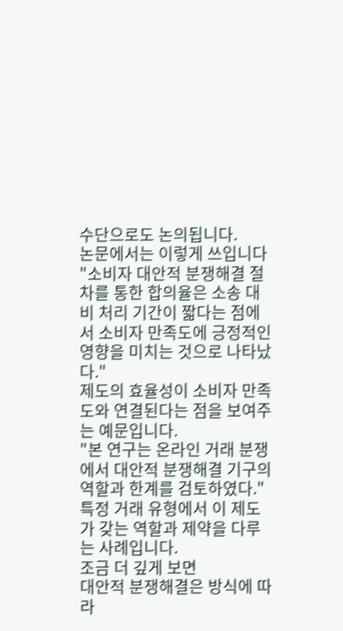수단으로도 논의됩니다.
논문에서는 이렇게 쓰입니다
"소비자 대안적 분쟁해결 절차를 통한 합의율은 소송 대비 처리 기간이 짧다는 점에서 소비자 만족도에 긍정적인 영향을 미치는 것으로 나타났다."
제도의 효율성이 소비자 만족도와 연결된다는 점을 보여주는 예문입니다.
"본 연구는 온라인 거래 분쟁에서 대안적 분쟁해결 기구의 역할과 한계를 검토하였다."
특정 거래 유형에서 이 제도가 갖는 역할과 제약을 다루는 사례입니다.
조금 더 깊게 보면
대안적 분쟁해결은 방식에 따라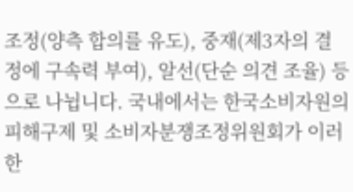조정(양측 합의를 유도), 중재(제3자의 결정에 구속력 부여), 알선(단순 의견 조율) 등으로 나뉩니다. 국내에서는 한국소비자원의 피해구제 및 소비자분쟁조정위원회가 이러한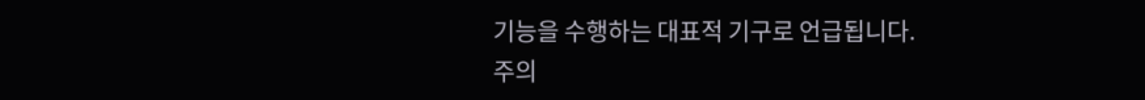기능을 수행하는 대표적 기구로 언급됩니다.
주의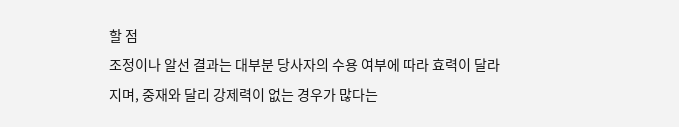할 점
조정이나 알선 결과는 대부분 당사자의 수용 여부에 따라 효력이 달라지며, 중재와 달리 강제력이 없는 경우가 많다는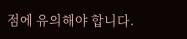점에 유의해야 합니다.